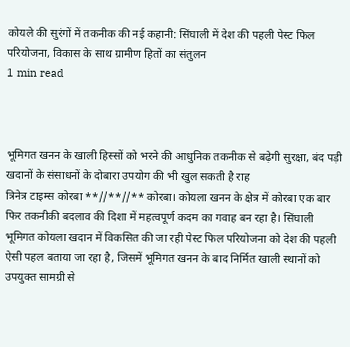कोयले की सुरंगों में तकनीक की नई कहानी: सिंघाली में देश की पहली पेस्ट फिल परियोजना, विकास के साथ ग्रामीण हितों का संतुलन
1 min read



भूमिगत खनन के खाली हिस्सों को भरने की आधुनिक तकनीक से बढ़ेगी सुरक्षा, बंद पड़ी खदानों के संसाधनों के दोबारा उपयोग की भी खुल सकती है राह
त्रिनेत्र टाइम्स कोरबा **//**//** कोरबा। कोयला खनन के क्षेत्र में कोरबा एक बार फिर तकनीकी बदलाव की दिशा में महत्वपूर्ण कदम का गवाह बन रहा है। सिंघाली भूमिगत कोयला खदान में विकसित की जा रही पेस्ट फिल परियोजना को देश की पहली ऐसी पहल बताया जा रहा है, जिसमें भूमिगत खनन के बाद निर्मित खाली स्थानों को उपयुक्त सामग्री से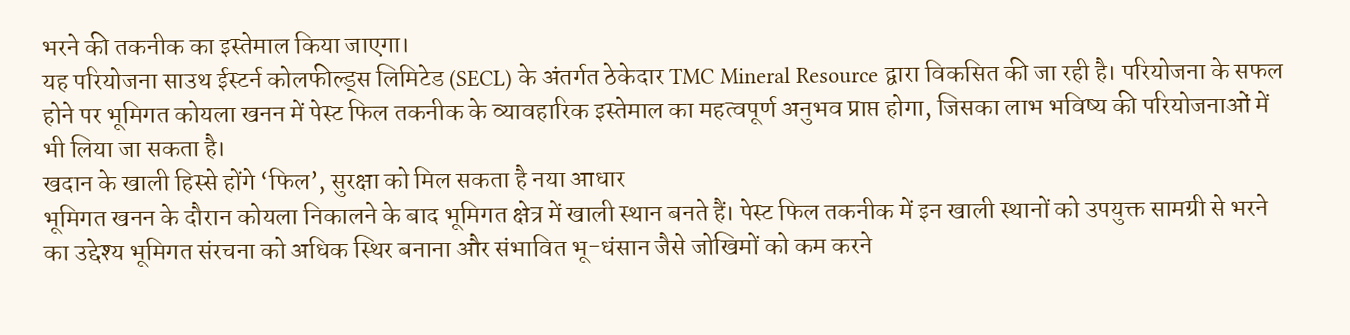भरने की तकनीक का इस्तेमाल किया जाएगा।
यह परियोजना साउथ ईस्टर्न कोलफील्ड्स लिमिटेड (SECL) के अंतर्गत ठेकेदार TMC Mineral Resource द्वारा विकसित की जा रही है। परियोजना के सफल होने पर भूमिगत कोयला खनन में पेस्ट फिल तकनीक के व्यावहारिक इस्तेमाल का महत्वपूर्ण अनुभव प्राप्त होगा, जिसका लाभ भविष्य की परियोजनाओं में भी लिया जा सकता है।
खदान के खाली हिस्से होंगे ‘फिल’, सुरक्षा को मिल सकता है नया आधार
भूमिगत खनन के दौरान कोयला निकालने के बाद भूमिगत क्षेत्र में खाली स्थान बनते हैं। पेस्ट फिल तकनीक में इन खाली स्थानों को उपयुक्त सामग्री से भरने का उद्देश्य भूमिगत संरचना को अधिक स्थिर बनाना और संभावित भू-धंसान जैसे जोखिमों को कम करने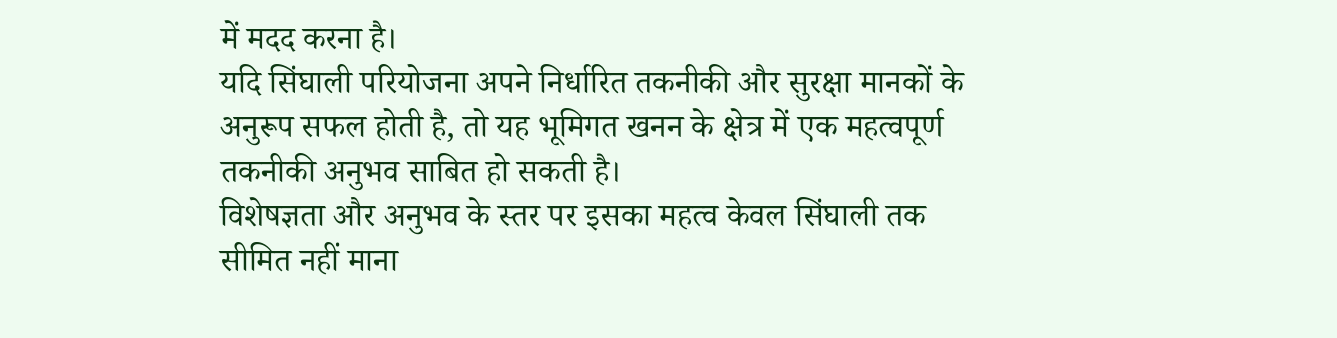में मदद करना है।
यदि सिंघाली परियोजना अपने निर्धारित तकनीकी और सुरक्षा मानकों के अनुरूप सफल होती है, तो यह भूमिगत खनन के क्षेत्र में एक महत्वपूर्ण तकनीकी अनुभव साबित हो सकती है।
विशेषज्ञता और अनुभव के स्तर पर इसका महत्व केवल सिंघाली तक सीमित नहीं माना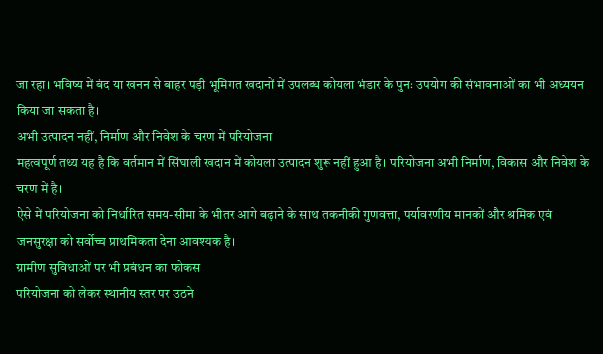जा रहा। भविष्य में बंद या खनन से बाहर पड़ी भूमिगत खदानों में उपलब्ध कोयला भंडार के पुनः उपयोग की संभावनाओं का भी अध्ययन किया जा सकता है।
अभी उत्पादन नहीं, निर्माण और निवेश के चरण में परियोजना
महत्वपूर्ण तथ्य यह है कि वर्तमान में सिंघाली खदान में कोयला उत्पादन शुरू नहीं हुआ है। परियोजना अभी निर्माण, विकास और निवेश के चरण में है।
ऐसे में परियोजना को निर्धारित समय-सीमा के भीतर आगे बढ़ाने के साथ तकनीकी गुणवत्ता, पर्यावरणीय मानकों और श्रमिक एवं जनसुरक्षा को सर्वोच्च प्राथमिकता देना आवश्यक है।
ग्रामीण सुविधाओं पर भी प्रबंधन का फोकस
परियोजना को लेकर स्थानीय स्तर पर उठने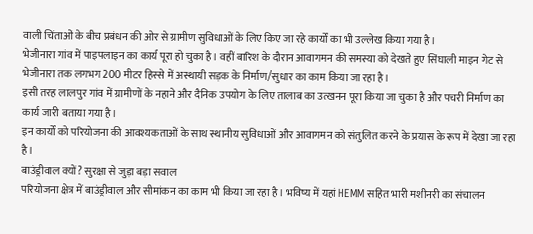वाली चिंताओं के बीच प्रबंधन की ओर से ग्रामीण सुविधाओं के लिए किए जा रहे कार्यों का भी उल्लेख किया गया है।
भेजीनारा गांव में पाइपलाइन का कार्य पूरा हो चुका है। वहीं बारिश के दौरान आवागमन की समस्या को देखते हुए सिंघाली माइन गेट से भेजीनारा तक लगभग 200 मीटर हिस्से में अस्थायी सड़क के निर्माण/सुधार का काम किया जा रहा है।
इसी तरह लालपुर गांव में ग्रामीणों के नहाने और दैनिक उपयोग के लिए तालाब का उत्खनन पूरा किया जा चुका है और पचरी निर्माण का कार्य जारी बताया गया है।
इन कार्यों को परियोजना की आवश्यकताओं के साथ स्थानीय सुविधाओं और आवागमन को संतुलित करने के प्रयास के रूप में देखा जा रहा है।
बाउंड्रीवाल क्यों? सुरक्षा से जुड़ा बड़ा सवाल
परियोजना क्षेत्र में बाउंड्रीवाल और सीमांकन का काम भी किया जा रहा है। भविष्य में यहां HEMM सहित भारी मशीनरी का संचालन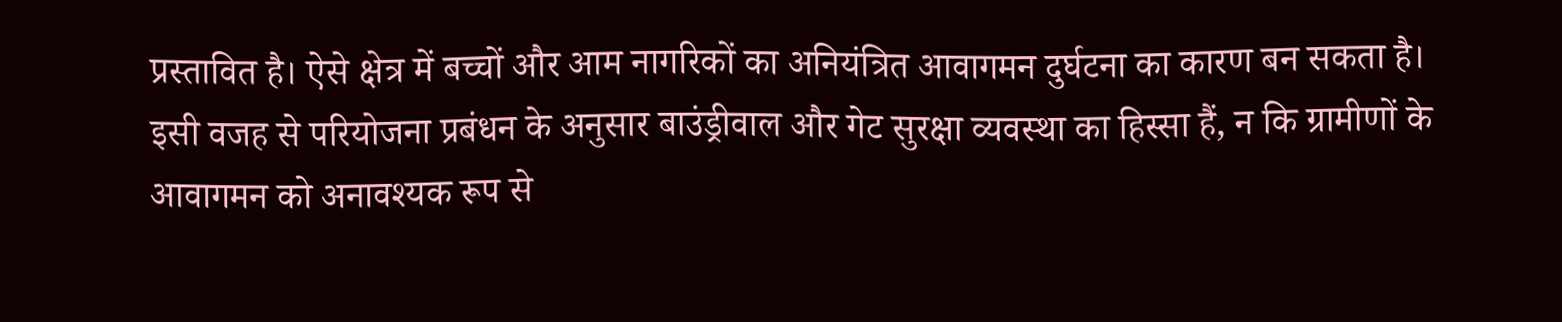प्रस्तावित है। ऐसे क्षेत्र में बच्चों और आम नागरिकों का अनियंत्रित आवागमन दुर्घटना का कारण बन सकता है।
इसी वजह से परियोजना प्रबंधन के अनुसार बाउंड्रीवाल और गेट सुरक्षा व्यवस्था का हिस्सा हैं, न कि ग्रामीणों के आवागमन को अनावश्यक रूप से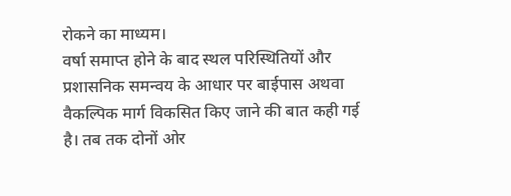रोकने का माध्यम।
वर्षा समाप्त होने के बाद स्थल परिस्थितियों और प्रशासनिक समन्वय के आधार पर बाईपास अथवा वैकल्पिक मार्ग विकसित किए जाने की बात कही गई है। तब तक दोनों ओर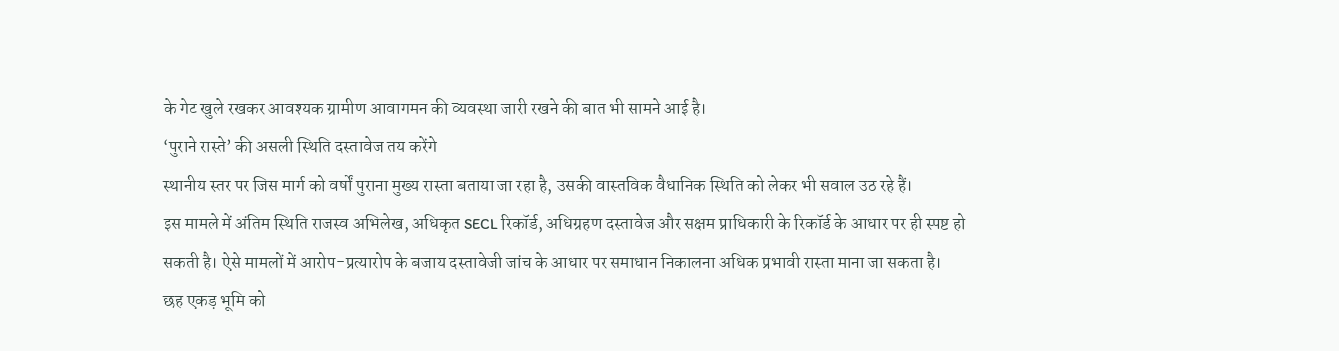के गेट खुले रखकर आवश्यक ग्रामीण आवागमन की व्यवस्था जारी रखने की बात भी सामने आई है।
‘पुराने रास्ते’ की असली स्थिति दस्तावेज तय करेंगे
स्थानीय स्तर पर जिस मार्ग को वर्षों पुराना मुख्य रास्ता बताया जा रहा है, उसकी वास्तविक वैधानिक स्थिति को लेकर भी सवाल उठ रहे हैं।
इस मामले में अंतिम स्थिति राजस्व अभिलेख, अधिकृत SECL रिकॉर्ड, अधिग्रहण दस्तावेज और सक्षम प्राधिकारी के रिकॉर्ड के आधार पर ही स्पष्ट हो सकती है। ऐसे मामलों में आरोप-प्रत्यारोप के बजाय दस्तावेजी जांच के आधार पर समाधान निकालना अधिक प्रभावी रास्ता माना जा सकता है।
छह एकड़ भूमि को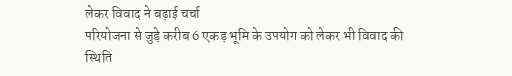लेकर विवाद ने बढ़ाई चर्चा
परियोजना से जुड़े करीब 6 एकड़ भूमि के उपयोग को लेकर भी विवाद की स्थिति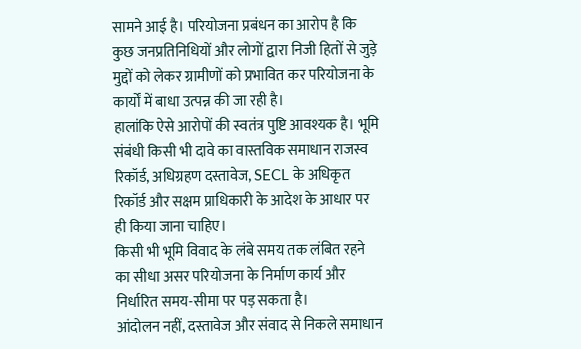सामने आई है। परियोजना प्रबंधन का आरोप है कि कुछ जनप्रतिनिधियों और लोगों द्वारा निजी हितों से जुड़े मुद्दों को लेकर ग्रामीणों को प्रभावित कर परियोजना के कार्यों में बाधा उत्पन्न की जा रही है।
हालांकि ऐसे आरोपों की स्वतंत्र पुष्टि आवश्यक है। भूमि संबंधी किसी भी दावे का वास्तविक समाधान राजस्व रिकॉर्ड, अधिग्रहण दस्तावेज, SECL के अधिकृत रिकॉर्ड और सक्षम प्राधिकारी के आदेश के आधार पर ही किया जाना चाहिए।
किसी भी भूमि विवाद के लंबे समय तक लंबित रहने का सीधा असर परियोजना के निर्माण कार्य और निर्धारित समय-सीमा पर पड़ सकता है।
आंदोलन नहीं, दस्तावेज और संवाद से निकले समाधान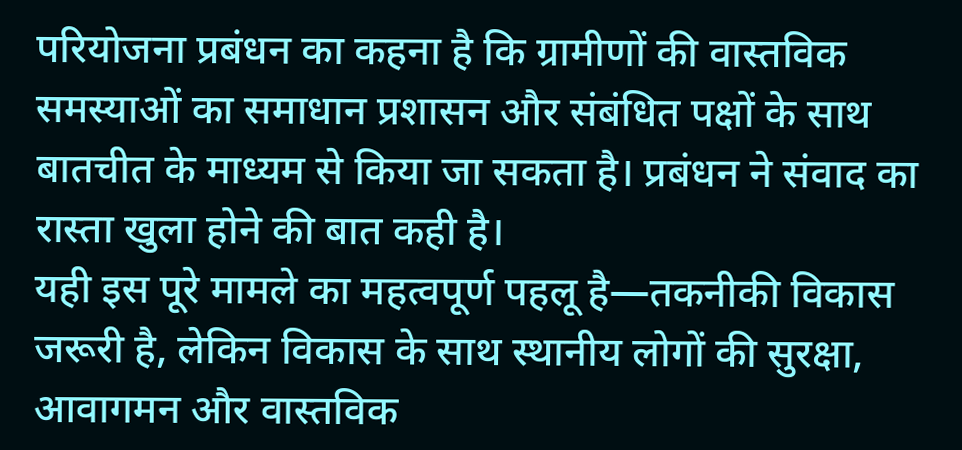परियोजना प्रबंधन का कहना है कि ग्रामीणों की वास्तविक समस्याओं का समाधान प्रशासन और संबंधित पक्षों के साथ बातचीत के माध्यम से किया जा सकता है। प्रबंधन ने संवाद का रास्ता खुला होने की बात कही है।
यही इस पूरे मामले का महत्वपूर्ण पहलू है—तकनीकी विकास जरूरी है, लेकिन विकास के साथ स्थानीय लोगों की सुरक्षा, आवागमन और वास्तविक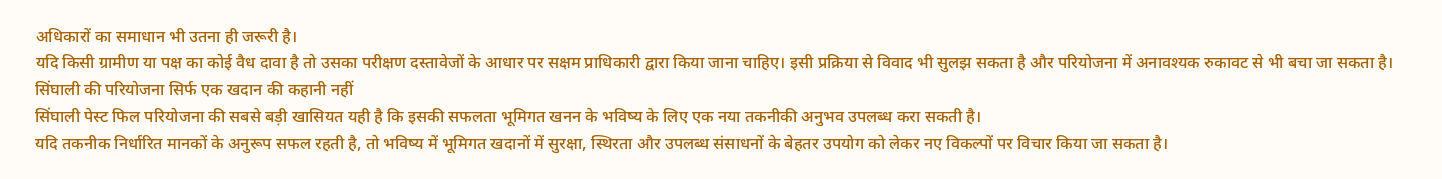अधिकारों का समाधान भी उतना ही जरूरी है।
यदि किसी ग्रामीण या पक्ष का कोई वैध दावा है तो उसका परीक्षण दस्तावेजों के आधार पर सक्षम प्राधिकारी द्वारा किया जाना चाहिए। इसी प्रक्रिया से विवाद भी सुलझ सकता है और परियोजना में अनावश्यक रुकावट से भी बचा जा सकता है।
सिंघाली की परियोजना सिर्फ एक खदान की कहानी नहीं
सिंघाली पेस्ट फिल परियोजना की सबसे बड़ी खासियत यही है कि इसकी सफलता भूमिगत खनन के भविष्य के लिए एक नया तकनीकी अनुभव उपलब्ध करा सकती है।
यदि तकनीक निर्धारित मानकों के अनुरूप सफल रहती है, तो भविष्य में भूमिगत खदानों में सुरक्षा, स्थिरता और उपलब्ध संसाधनों के बेहतर उपयोग को लेकर नए विकल्पों पर विचार किया जा सकता है।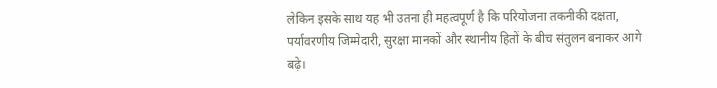लेकिन इसके साथ यह भी उतना ही महत्वपूर्ण है कि परियोजना तकनीकी दक्षता, पर्यावरणीय जिम्मेदारी, सुरक्षा मानकों और स्थानीय हितों के बीच संतुलन बनाकर आगे बढ़े।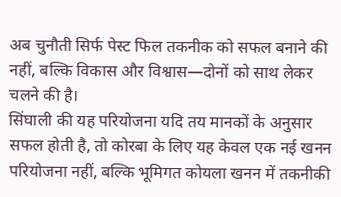अब चुनौती सिर्फ पेस्ट फिल तकनीक को सफल बनाने की नहीं, बल्कि विकास और विश्वास—दोनों को साथ लेकर चलने की है।
सिंघाली की यह परियोजना यदि तय मानकों के अनुसार सफल होती है, तो कोरबा के लिए यह केवल एक नई खनन परियोजना नहीं, बल्कि भूमिगत कोयला खनन में तकनीकी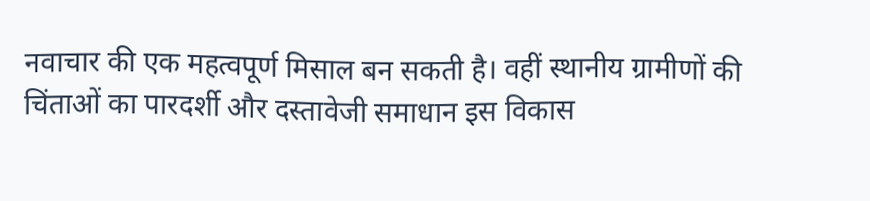नवाचार की एक महत्वपूर्ण मिसाल बन सकती है। वहीं स्थानीय ग्रामीणों की चिंताओं का पारदर्शी और दस्तावेजी समाधान इस विकास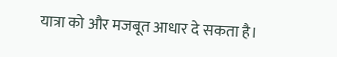यात्रा को और मजबूत आधार दे सकता है।